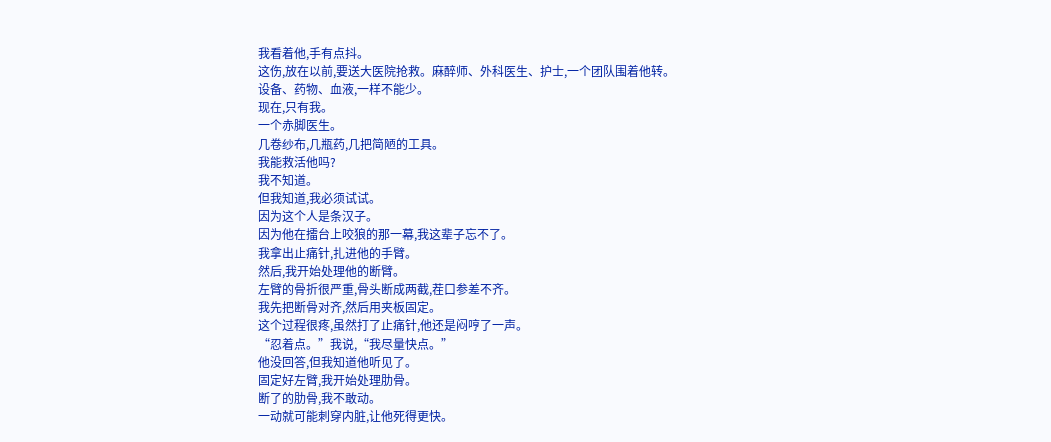我看着他,手有点抖。
这伤,放在以前,要送大医院抢救。麻醉师、外科医生、护士,一个团队围着他转。
设备、药物、血液,一样不能少。
现在,只有我。
一个赤脚医生。
几卷纱布,几瓶药,几把简陋的工具。
我能救活他吗?
我不知道。
但我知道,我必须试试。
因为这个人是条汉子。
因为他在擂台上咬狼的那一幕,我这辈子忘不了。
我拿出止痛针,扎进他的手臂。
然后,我开始处理他的断臂。
左臂的骨折很严重,骨头断成两截,茬口参差不齐。
我先把断骨对齐,然后用夹板固定。
这个过程很疼,虽然打了止痛针,他还是闷哼了一声。
“忍着点。”我说,“我尽量快点。”
他没回答,但我知道他听见了。
固定好左臂,我开始处理肋骨。
断了的肋骨,我不敢动。
一动就可能刺穿内脏,让他死得更快。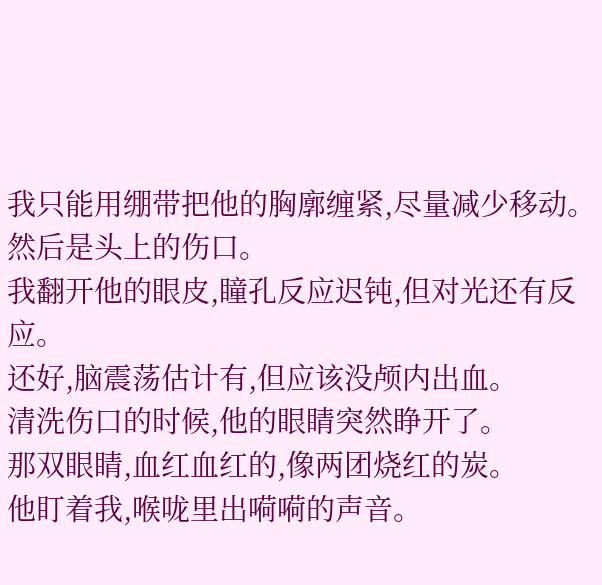我只能用绷带把他的胸廓缠紧,尽量减少移动。
然后是头上的伤口。
我翻开他的眼皮,瞳孔反应迟钝,但对光还有反应。
还好,脑震荡估计有,但应该没颅内出血。
清洗伤口的时候,他的眼睛突然睁开了。
那双眼睛,血红血红的,像两团烧红的炭。
他盯着我,喉咙里出嗬嗬的声音。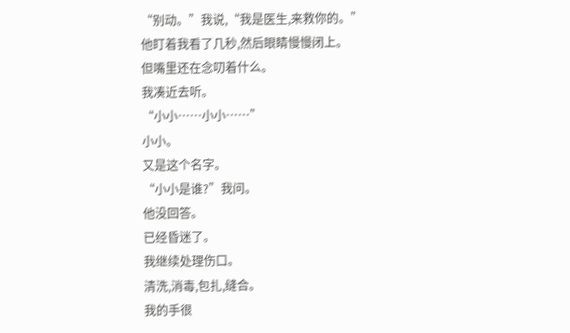“别动。”我说,“我是医生,来救你的。”
他盯着我看了几秒,然后眼睛慢慢闭上。
但嘴里还在念叨着什么。
我凑近去听。
“小小……小小……”
小小。
又是这个名字。
“小小是谁?”我问。
他没回答。
已经昏迷了。
我继续处理伤口。
清洗,消毒,包扎,缝合。
我的手很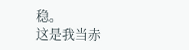稳。
这是我当赤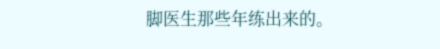脚医生那些年练出来的。